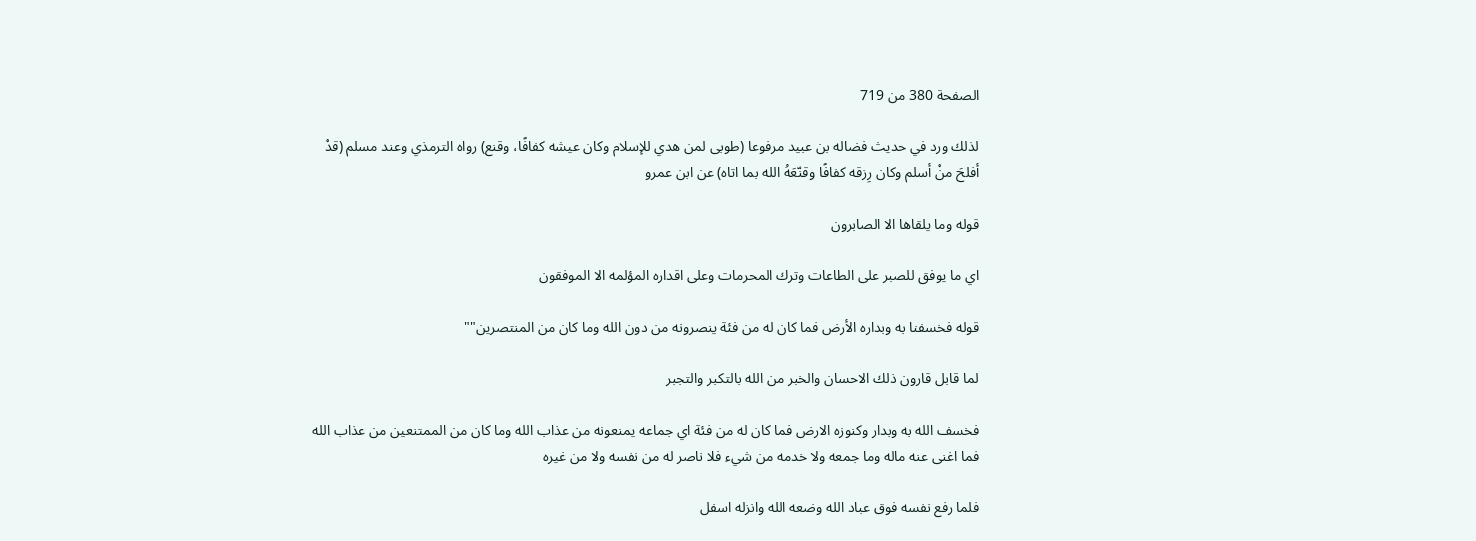الصفحة 380 من 719

لذلك ورد في حديث فضاله بن عبيد مرفوعا (طوبى لمن هدي للإسلام وكان عيشه كفافًا، وقنع) رواه الترمذي وعند مسلم (قدْ أفلحَ منْ أسلم وكان رِزقه كفافًا وقنّعَهُ الله بما اتاه) عن ابن عمرو

قوله وما يلقاها الا الصابرون

اي ما يوفق للصبر على الطاعات وترك المحرمات وعلى اقداره المؤلمه الا الموفقون

قوله فخسفنا به وبداره الأرض فما كان له من فئة ينصرونه من دون الله وما كان من المنتصرين""

لما قابل قارون ذلك الاحسان والخبر من الله بالتكبر والتجبر

فخسف الله به وبدار وكنوزه الارض فما كان له من فئة اي جماعه يمنعونه من عذاب الله وما كان من الممتنعين من عذاب الله فما اغنى عنه ماله وما جمعه ولا خدمه من شيء فلا ناصر له من نفسه ولا من غيره

فلما رفع نفسه فوق عباد الله وضعه الله وانزله اسفل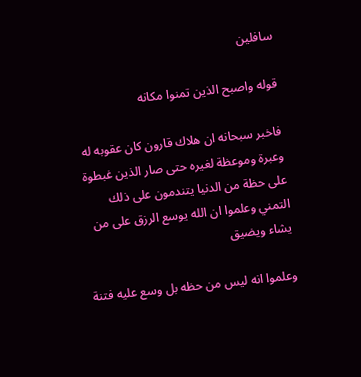سافلين

قوله واصبح الذين تمنوا مكانه

فاخبر سبحانه ان هلاك قارون كان عقوبه له وعبرة وموعظة لغيره حتى صار الذين غبطوة على حظة من الدنيا يتندمون على ذلك التمني وعلموا ان الله يوسع الرزق على من يشاء ويضيق

وعلموا انه ليس من حظه بل وسع عليه فتنة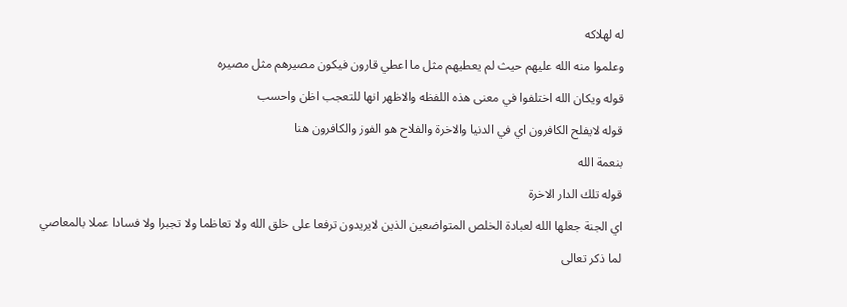له لهلاكه

وعلموا منه الله عليهم حيث لم يعطيهم مثل ما اعطي قارون فيكون مصيرهم مثل مصيره

قوله ويكان الله اختلفوا في معنى هذه اللفظه والاظهر انها للتعجب اظن واحسب

قوله لايفلح الكافرون اي في الدنيا والاخرة والفلاح هو الفوز والكافرون هنا

بنعمة الله

قوله تلك الدار الاخرة

اي الجنة جعلها الله لعبادة الخلص المتواضعين الذين لايريدون ترفعا على خلق الله ولا تعاظما ولا تجبرا ولا فسادا عملا بالمعاصي

لما ذكر تعالى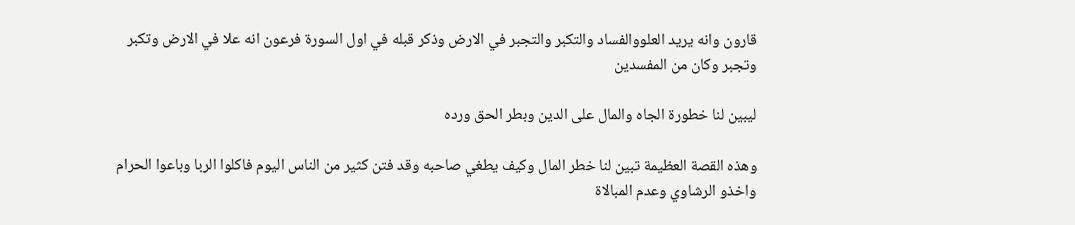قارون وانه يريد العلووالفساد والتكبر والتجبر في الارض وذكر قبله في اول السورة فرعون انه علا في الارض وتكبر وتجبر وكان من المفسدين

ليبين لنا خطورة الجاه والمال على الدين وبطر الحق ورده

وهذه القصة العظيمة تبين لنا خطر المال وكيف يطغي صاحبه وقد فتن كثير من الناس اليوم فاكلوا الربا وباعوا الحرام واخذو الرشاوي وعدم المبالاة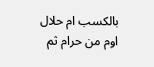بالكسب ام حلال اوم من حرام ثم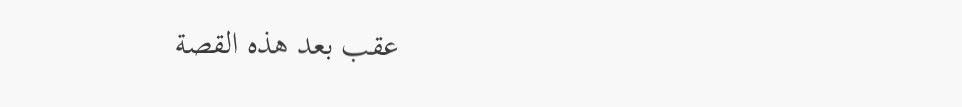عقب بعد هذه القصة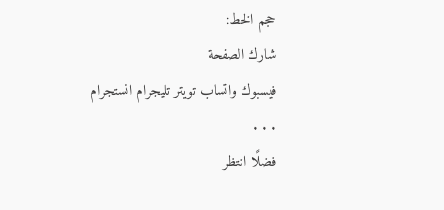حجم الخط:
شارك الصفحة
فيسبوك واتساب تويتر تليجرام انستجرام
. . .
فضلًا انتظر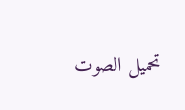تحميل الصوت